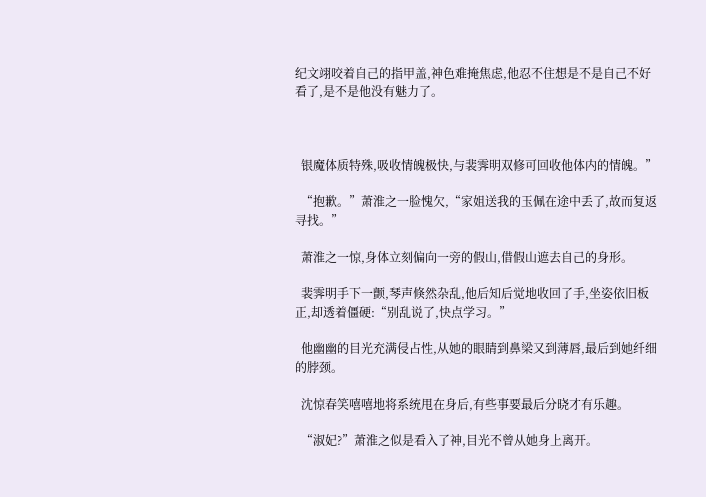纪文翊咬着自己的指甲盖,神色难掩焦虑,他忍不住想是不是自己不好看了,是不是他没有魅力了。



  银魔体质特殊,吸收情魄极快,与裴霁明双修可回收他体内的情魄。”

  “抱歉。”萧淮之一脸愧欠,“家姐送我的玉佩在途中丢了,故而复返寻找。”

  萧淮之一惊,身体立刻偏向一旁的假山,借假山遮去自己的身形。

  裴霁明手下一颤,琴声倏然杂乱,他后知后觉地收回了手,坐姿依旧板正,却透着僵硬:“别乱说了,快点学习。”

  他幽幽的目光充满侵占性,从她的眼睛到鼻梁又到薄唇,最后到她纤细的脖颈。

  沈惊春笑嘻嘻地将系统甩在身后,有些事要最后分晓才有乐趣。

  “淑妃?”萧淮之似是看入了神,目光不曾从她身上离开。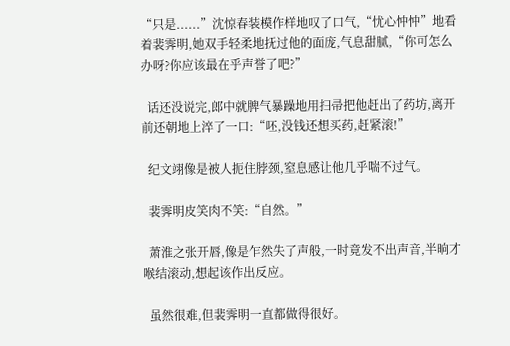“只是......”沈惊春装模作样地叹了口气,“忧心忡忡”地看着裴霁明,她双手轻柔地抚过他的面庞,气息甜腻,“你可怎么办呀?你应该最在乎声誉了吧?”

  话还没说完,郎中就脾气暴躁地用扫帚把他赶出了药坊,离开前还朝地上淬了一口:“呸,没钱还想买药,赶紧滚!”

  纪文翊像是被人扼住脖颈,窒息感让他几乎喘不过气。

  裴霁明皮笑肉不笑:“自然。”

  萧淮之张开唇,像是乍然失了声般,一时竟发不出声音,半晌才喉结滚动,想起该作出反应。

  虽然很难,但裴霁明一直都做得很好。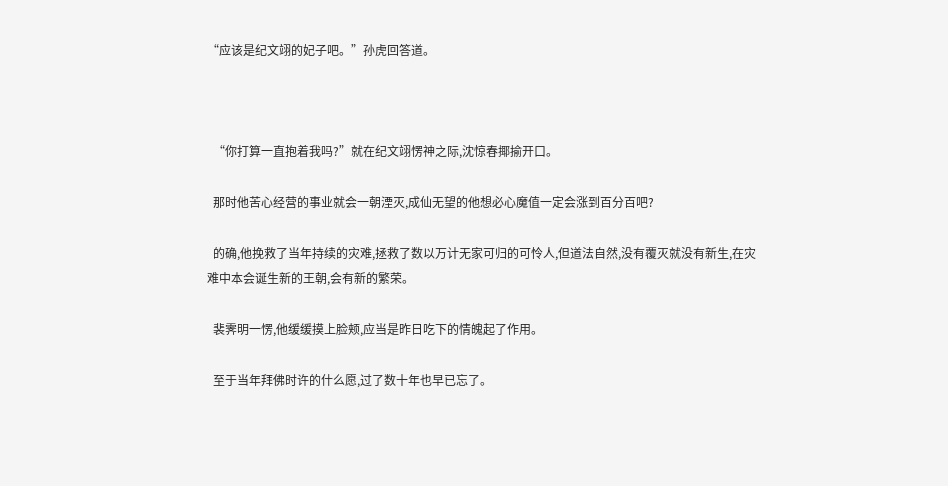“应该是纪文翊的妃子吧。”孙虎回答道。



  “你打算一直抱着我吗?”就在纪文翊愣神之际,沈惊春揶揄开口。

  那时他苦心经营的事业就会一朝湮灭,成仙无望的他想必心魔值一定会涨到百分百吧?

  的确,他挽救了当年持续的灾难,拯救了数以万计无家可归的可怜人,但道法自然,没有覆灭就没有新生,在灾难中本会诞生新的王朝,会有新的繁荣。

  裴霁明一愣,他缓缓摸上脸颊,应当是昨日吃下的情魄起了作用。

  至于当年拜佛时许的什么愿,过了数十年也早已忘了。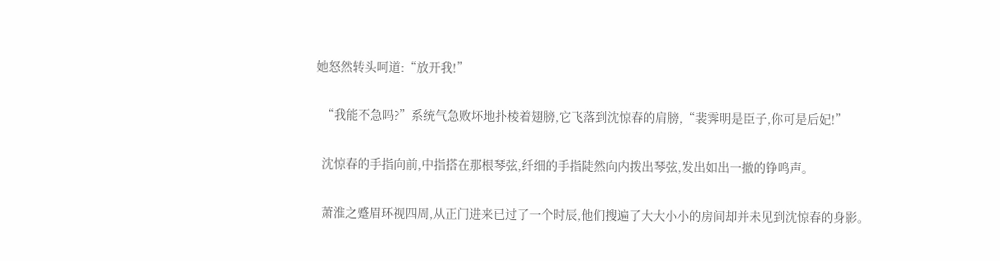她怒然转头呵道:“放开我!”

  “我能不急吗?”系统气急败坏地扑棱着翅膀,它飞落到沈惊春的肩膀,“裴霁明是臣子,你可是后妃!”

  沈惊春的手指向前,中指搭在那根琴弦,纤细的手指陡然向内拨出琴弦,发出如出一撤的铮鸣声。

  萧淮之蹙眉环视四周,从正门进来已过了一个时辰,他们搜遍了大大小小的房间却并未见到沈惊春的身影。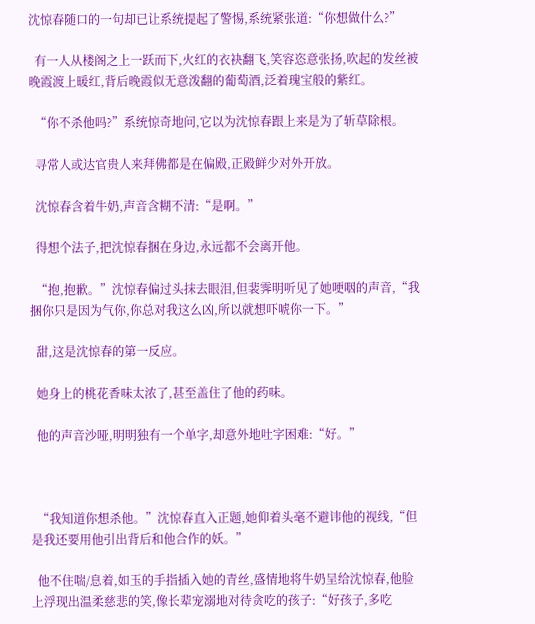沈惊春随口的一句却已让系统提起了警惕,系统紧张道:“你想做什么?”

  有一人从楼阁之上一跃而下,火红的衣袂翻飞,笑容恣意张扬,吹起的发丝被晚霞渡上暖红,背后晚霞似无意泼翻的葡萄酒,泛着瑰宝般的紫红。

  “你不杀他吗?”系统惊奇地问,它以为沈惊春跟上来是为了斩草除根。

  寻常人或达官贵人来拜佛都是在偏殿,正殿鲜少对外开放。

  沈惊春含着牛奶,声音含糊不清:“是啊。”

  得想个法子,把沈惊春捆在身边,永远都不会离开他。

  “抱,抱歉。”沈惊春偏过头抹去眼泪,但裴霁明听见了她哽咽的声音,“我捆你只是因为气你,你总对我这么凶,所以就想吓唬你一下。”

  甜,这是沈惊春的第一反应。

  她身上的桃花香味太浓了,甚至盖住了他的药味。

  他的声音沙哑,明明独有一个单字,却意外地吐字困难:“好。”



  “我知道你想杀他。”沈惊春直入正题,她仰着头毫不避讳他的视线,“但是我还要用他引出背后和他合作的妖。”

  他不住喘/息着,如玉的手指插入她的青丝,盛情地将牛奶呈给沈惊春,他脸上浮现出温柔慈悲的笑,像长辈宠溺地对待贪吃的孩子:“好孩子,多吃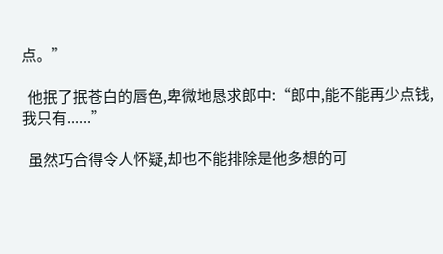点。”

  他抿了抿苍白的唇色,卑微地恳求郎中:“郎中,能不能再少点钱,我只有......”

  虽然巧合得令人怀疑,却也不能排除是他多想的可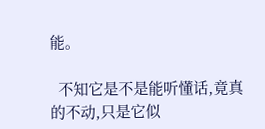能。

  不知它是不是能听懂话,竟真的不动,只是它似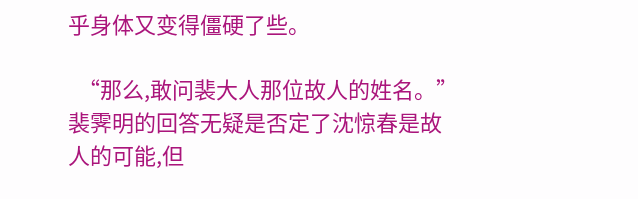乎身体又变得僵硬了些。

  “那么,敢问裴大人那位故人的姓名。”裴霁明的回答无疑是否定了沈惊春是故人的可能,但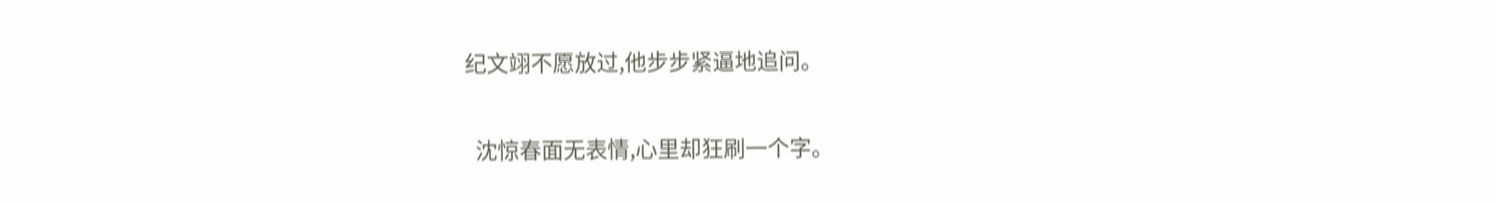纪文翊不愿放过,他步步紧逼地追问。

  沈惊春面无表情,心里却狂刷一个字。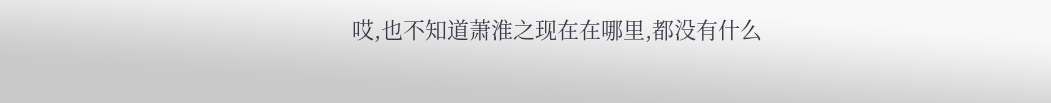哎,也不知道萧淮之现在在哪里,都没有什么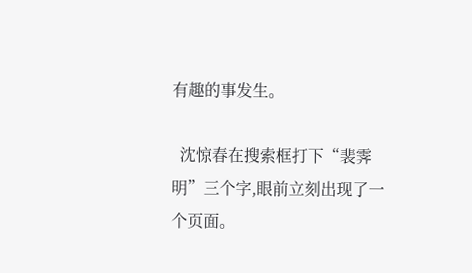有趣的事发生。

  沈惊春在搜索框打下“裴霁明”三个字,眼前立刻出现了一个页面。